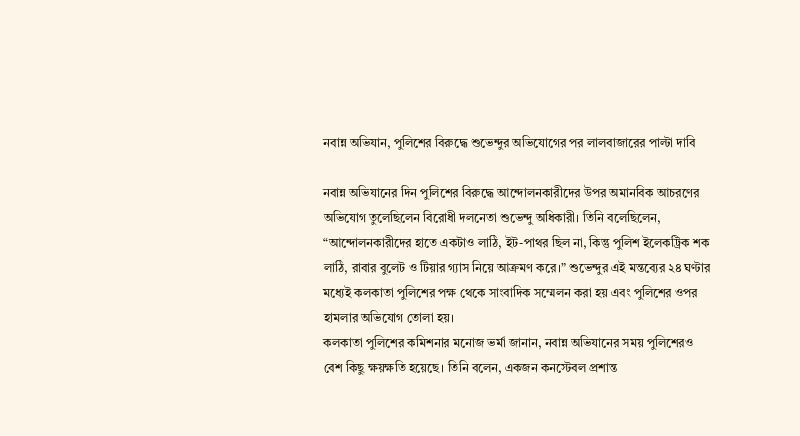নবান্ন অভিযান, পুলিশের বিরুদ্ধে শুভেন্দুর অভিযোগের পর লালবাজারের পাল্টা দাবি

নবান্ন অভিযানের দিন পুলিশের বিরুদ্ধে আন্দোলনকারীদের উপর অমানবিক আচরণের অভিযোগ তুলেছিলেন বিরোধী দলনেতা শুভেন্দু অধিকারী। তিনি বলেছিলেন, “আন্দোলনকারীদের হাতে একটাও লাঠি, ইট-পাথর ছিল না, কিন্তু পুলিশ ইলেকট্রিক শক লাঠি, রাবার বুলেট ও টিয়ার গ্যাস নিয়ে আক্রমণ করে।” শুভেন্দুর এই মন্তব্যের ২৪ ঘণ্টার মধ্যেই কলকাতা পুলিশের পক্ষ থেকে সাংবাদিক সম্মেলন করা হয় এবং পুলিশের ওপর হামলার অভিযোগ তোলা হয়।
কলকাতা পুলিশের কমিশনার মনোজ ভর্মা জানান, নবান্ন অভিযানের সময় পুলিশেরও বেশ কিছু ক্ষয়ক্ষতি হয়েছে। তিনি বলেন, একজন কনস্টেবল প্রশান্ত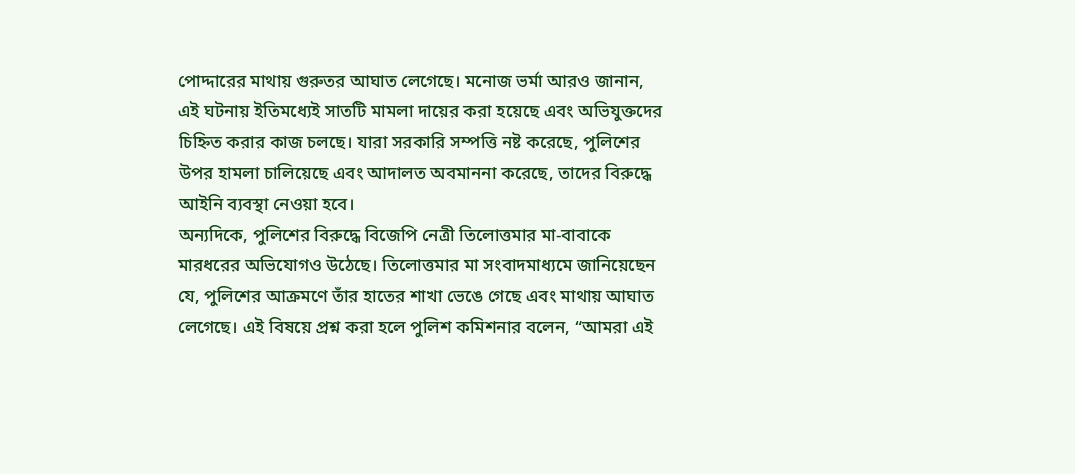পোদ্দারের মাথায় গুরুতর আঘাত লেগেছে। মনোজ ভর্মা আরও জানান, এই ঘটনায় ইতিমধ্যেই সাতটি মামলা দায়ের করা হয়েছে এবং অভিযুক্তদের চিহ্নিত করার কাজ চলছে। যারা সরকারি সম্পত্তি নষ্ট করেছে, পুলিশের উপর হামলা চালিয়েছে এবং আদালত অবমাননা করেছে, তাদের বিরুদ্ধে আইনি ব্যবস্থা নেওয়া হবে।
অন্যদিকে, পুলিশের বিরুদ্ধে বিজেপি নেত্রী তিলোত্তমার মা-বাবাকে মারধরের অভিযোগও উঠেছে। তিলোত্তমার মা সংবাদমাধ্যমে জানিয়েছেন যে, পুলিশের আক্রমণে তাঁর হাতের শাখা ভেঙে গেছে এবং মাথায় আঘাত লেগেছে। এই বিষয়ে প্রশ্ন করা হলে পুলিশ কমিশনার বলেন, “আমরা এই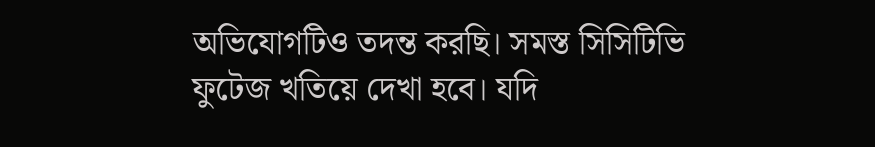অভিযোগটিও তদন্ত করছি। সমস্ত সিসিটিভি ফুটেজ খতিয়ে দেখা হবে। যদি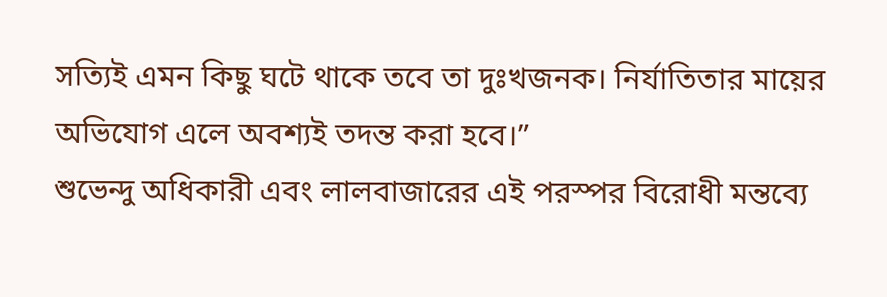সত্যিই এমন কিছু ঘটে থাকে তবে তা দুঃখজনক। নির্যাতিতার মায়ের অভিযোগ এলে অবশ্যই তদন্ত করা হবে।”
শুভেন্দু অধিকারী এবং লালবাজারের এই পরস্পর বিরোধী মন্তব্যে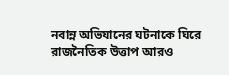নবান্ন অভিযানের ঘটনাকে ঘিরে রাজনৈতিক উত্তাপ আরও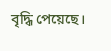বৃদ্ধি পেয়েছে।